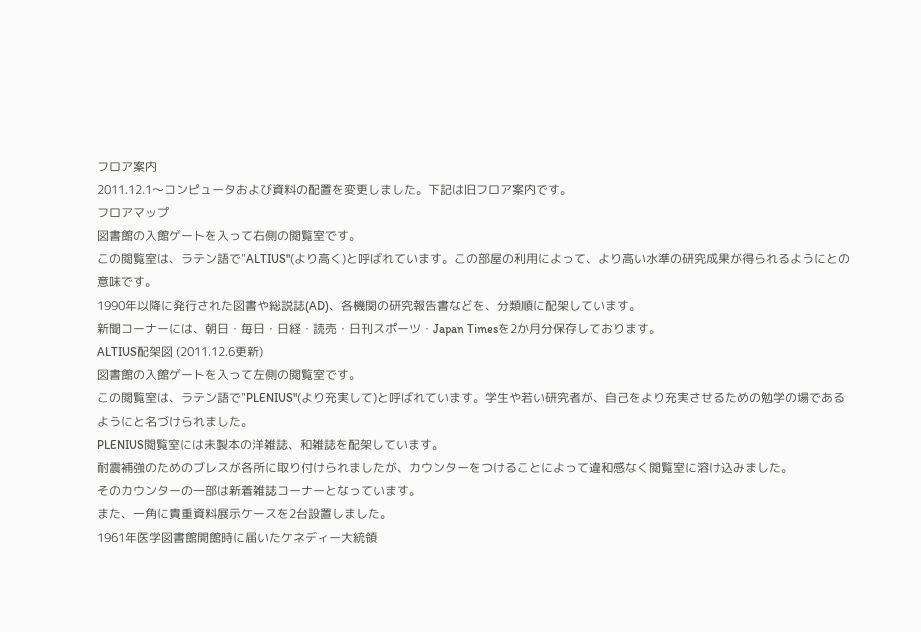フロア案内
2011.12.1〜コンピュータおよび資料の配置を変更しました。下記は旧フロア案内です。
フロアマップ
図書館の入館ゲートを入って右側の閲覧室です。
この閲覧室は、ラテン語で"ALTIUS"(より高く)と呼ばれています。この部屋の利用によって、より高い水準の研究成果が得られるようにとの意味です。
1990年以降に発行された図書や総説誌(AD)、各機関の研究報告書などを、分類順に配架しています。
新聞コーナーには、朝日・毎日・日経・読売・日刊スポーツ・Japan Timesを2か月分保存しております。
ALTIUS配架図 (2011.12.6更新)
図書館の入館ゲートを入って左側の閲覧室です。
この閲覧室は、ラテン語で"PLENIUS"(より充実して)と呼ばれています。学生や若い研究者が、自己をより充実させるための勉学の場であるようにと名づけられました。
PLENIUS閲覧室には未製本の洋雑誌、和雑誌を配架しています。
耐震補強のためのブレスが各所に取り付けられましたが、カウンターをつけることによって違和感なく閲覧室に溶け込みました。
そのカウンターの一部は新着雑誌コーナーとなっています。
また、一角に貴重資料展示ケースを2台設置しました。
1961年医学図書館開館時に届いたケネディー大統領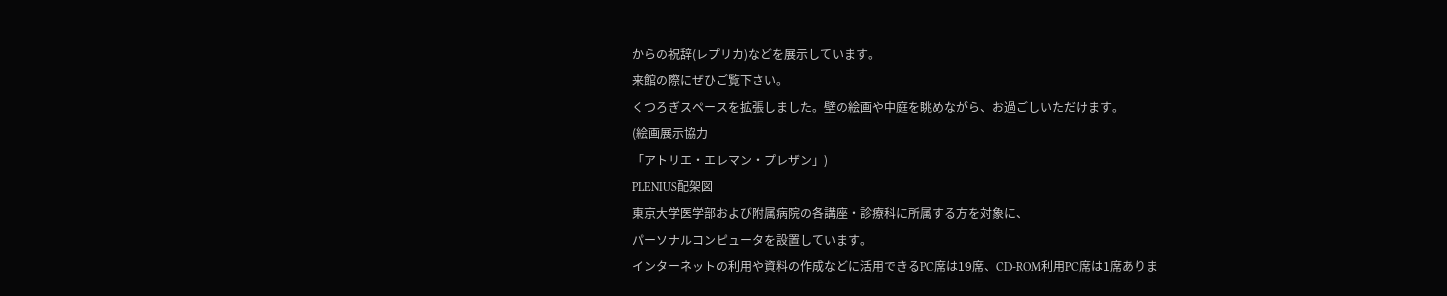からの祝辞(レプリカ)などを展示しています。
来館の際にぜひご覧下さい。
くつろぎスペースを拡張しました。壁の絵画や中庭を眺めながら、お過ごしいただけます。
(絵画展示協力
「アトリエ・エレマン・プレザン」)
PLENIUS配架図
東京大学医学部および附属病院の各講座・診療科に所属する方を対象に、
パーソナルコンピュータを設置しています。
インターネットの利用や資料の作成などに活用できるPC席は19席、CD-ROM利用PC席は1席ありま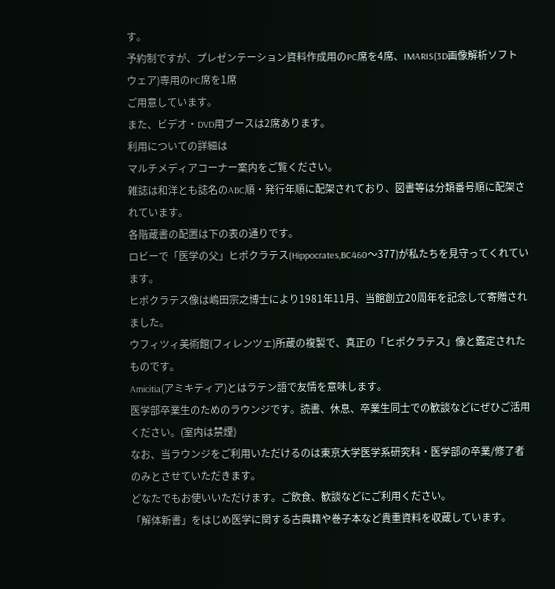す。
予約制ですが、プレゼンテーション資料作成用のPC席を4席、IMARIS(3D画像解析ソフトウェア)専用のPC席を1席
ご用意しています。
また、ビデオ・DVD用ブースは2席あります。
利用についての詳細は
マルチメディアコーナー案内をご覧ください。
雑誌は和洋とも誌名のABC順・発行年順に配架されており、図書等は分類番号順に配架されています。
各階蔵書の配置は下の表の通りです。
ロビーで「医学の父」ヒポクラテス(Hippocrates,BC460〜377)が私たちを見守ってくれています。
ヒポクラテス像は嶋田宗之博士により1981年11月、当館創立20周年を記念して寄贈されました。
ウフィツィ美術館(フィレンツェ)所蔵の複製で、真正の「ヒポクラテス」像と鑑定されたものです。
Amicitia(アミキティア)とはラテン語で友情を意味します。
医学部卒業生のためのラウンジです。読書、休息、卒業生同士での歓談などにぜひご活用ください。(室内は禁煙)
なお、当ラウンジをご利用いただけるのは東京大学医学系研究科・医学部の卒業/修了者のみとさせていただきます。
どなたでもお使いいただけます。ご飲食、歓談などにご利用ください。
「解体新書」をはじめ医学に関する古典籍や巻子本など貴重資料を収蔵しています。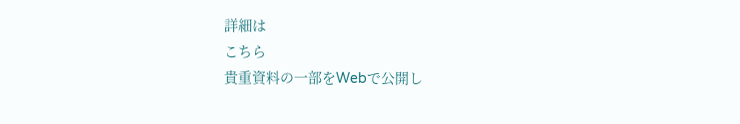詳細は
こちら
貴重資料の一部をWebで公開し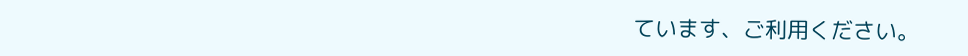ています、ご利用ください。